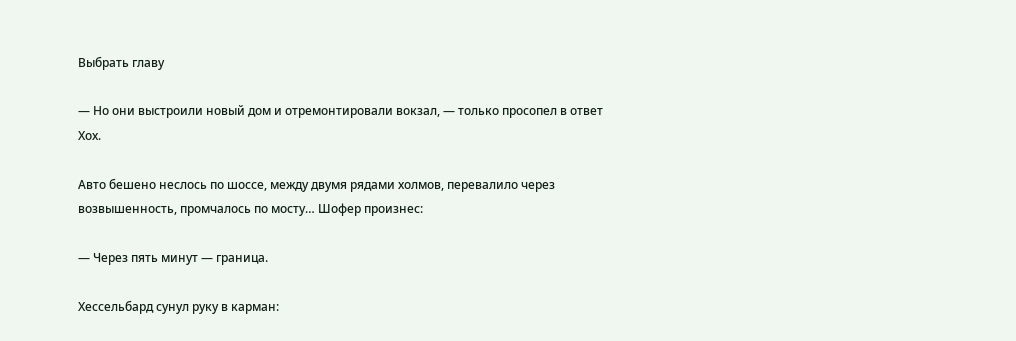Выбрать главу

— Но они выстроили новый дом и отремонтировали вокзал, — только просопел в ответ Хох.

Авто бешено неслось по шоссе, между двумя рядами холмов, перевалило через возвышенность, промчалось по мосту… Шофер произнес:

— Через пять минут — граница.

Хессельбард сунул руку в карман: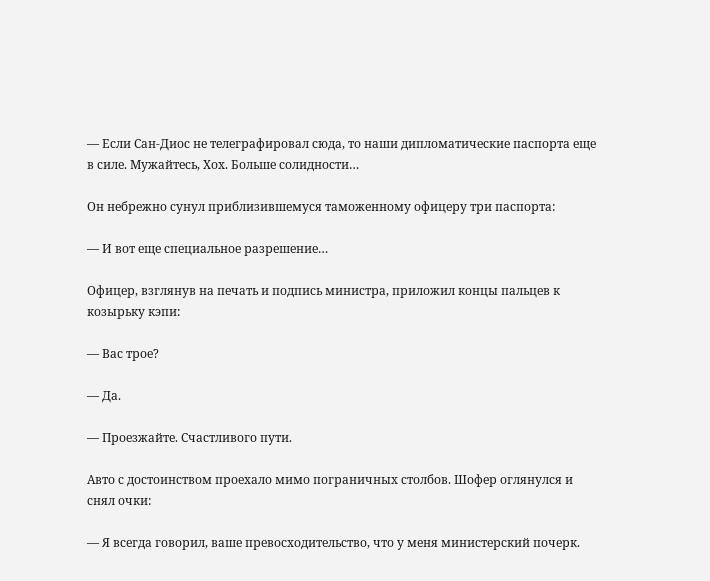— Если Сан-Диос не телеграфировал сюда, то наши дипломатические паспорта еще в силе. Мужайтесь, Хох. Больше солидности…

Он небрежно сунул приблизившемуся таможенному офицеру три паспорта:

— И вот еще специальное разрешение…

Офицер, взглянув на печать и подпись министра, приложил концы пальцев к козырьку кэпи:

— Вас трое?

— Да.

— Проезжайте. Счастливого пути.

Авто с достоинством проехало мимо пограничных столбов. Шофер оглянулся и снял очки:

— Я всегда говорил, ваше превосходительство, что у меня министерский почерк.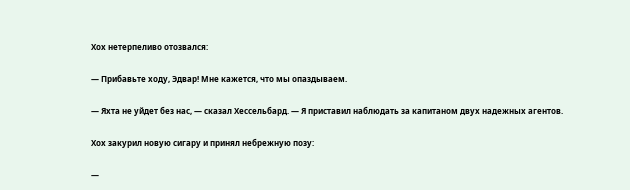Хох нетерпеливо отозвался:

— Прибавьте ходу, Эдвар! Мне кажется, что мы опаздываем.

— Яхта не уйдет без нас, — сказал Хессельбард. — Я приставил наблюдать за капитаном двух надежных агентов.

Хох закурил новую сигару и принял небрежную позу:

—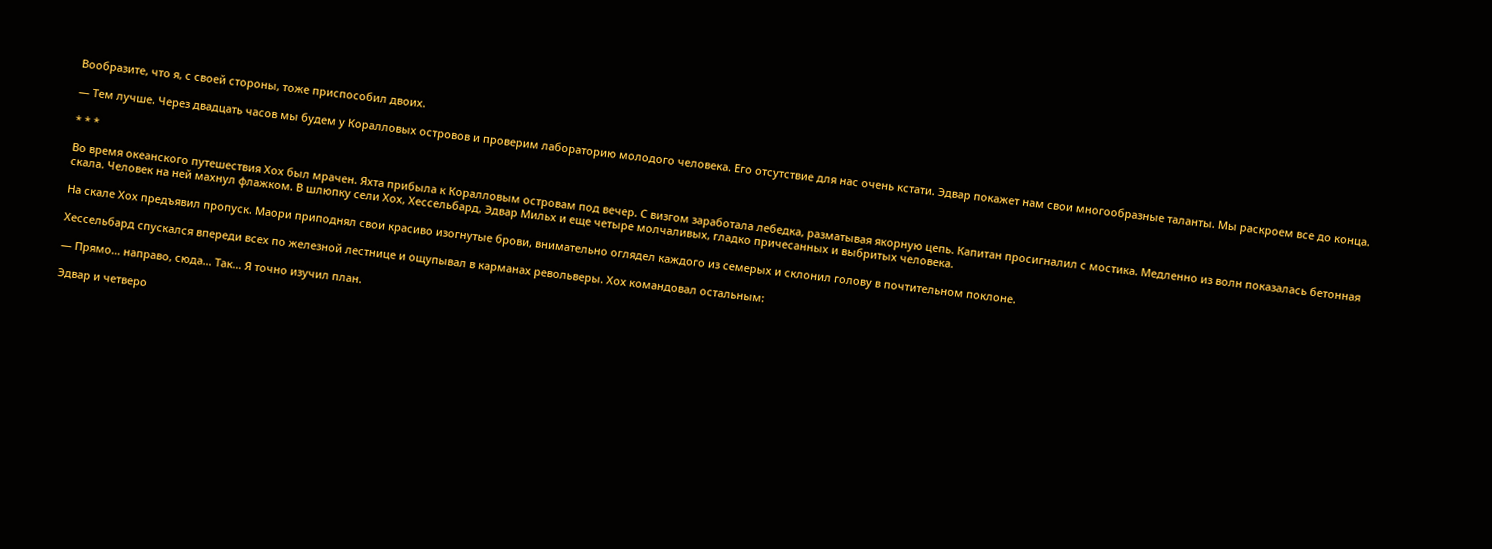Вообразите, что я, с своей стороны, тоже приспособил двоих.

— Тем лучше. Через двадцать часов мы будем у Коралловых островов и проверим лабораторию молодого человека. Его отсутствие для нас очень кстати. Эдвар покажет нам свои многообразные таланты. Мы раскроем все до конца.

* * *

Во время океанского путешествия Хох был мрачен. Яхта прибыла к Коралловым островам под вечер. С визгом заработала лебедка, разматывая якорную цепь. Капитан просигналил с мостика. Медленно из волн показалась бетонная скала. Человек на ней махнул флажком. В шлюпку сели Хох, Хессельбард, Эдвар Мильх и еще четыре молчаливых, гладко причесанных и выбритых человека.

На скале Хох предъявил пропуск. Маори приподнял свои красиво изогнутые брови, внимательно оглядел каждого из семерых и склонил голову в почтительном поклоне.

Хессельбард спускался впереди всех по железной лестнице и ощупывал в карманах револьверы. Хох командовал остальным:

— Прямо… направо, сюда… Так… Я точно изучил план.

Эдвар и четверо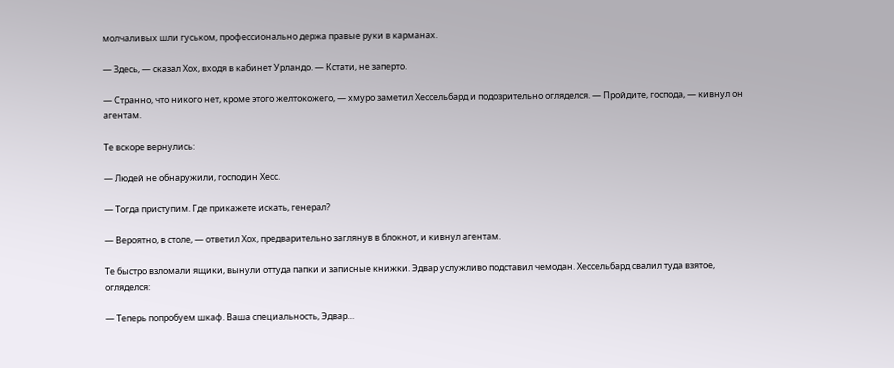молчаливых шли гуськом, профессионально держа правые руки в карманах.

— Здесь, — сказал Хох, входя в кабинет Урландо. — Кстати, не заперто.

— Странно, что никого нет, кроме этого желтокожего, — хмуро заметил Хессельбард и подозрительно огляделся. — Пройдите, господа, — кивнул он агентам.

Те вскоре вернулись:

— Людей не обнаружили, господин Хесс.

— Тогда приступим. Где прикажете искать, генерал?

— Вероятно, в столе, — ответил Хох, предварительно заглянув в блокнот, и кивнул агентам.

Те быстро взломали ящики, вынули оттуда папки и записные книжки. Эдвар услужливо подставил чемодан. Хессельбард свалил туда взятое, огляделся:

— Теперь попробуем шкаф. Ваша специальность, Эдвар…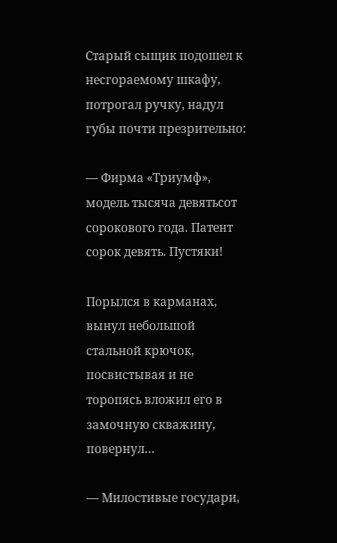Старый сыщик подошел к несгораемому шкафу, потрогал ручку, надул губы почти презрительно:

— Фирма «Триумф», модель тысяча девятьсот сорокового года. Патент сорок девять. Пустяки!

Порылся в карманах, вынул небольшой стальной крючок, посвистывая и не торопясь вложил его в замочную скважину, повернул…

— Милостивые государи,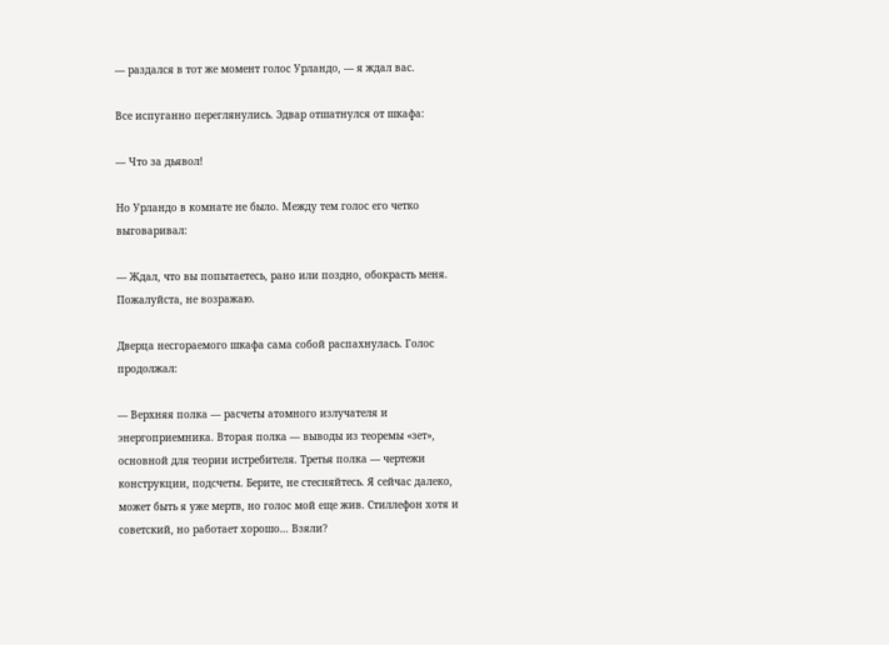— раздался в тот же момент голос Урландо, — я ждал вас.

Все испуганно переглянулись. Эдвар отшатнулся от шкафа:

— Что за дьявол!

Но Урландо в комнате не было. Между тем голос его четко выговаривал:

— Ждал, что вы попытаетесь, рано или поздно, обокрасть меня. Пожалуйста, не возражаю.

Дверца несгораемого шкафа сама собой распахнулась. Голос продолжал:

— Верхняя полка — расчеты атомного излучателя и энергоприемника. Вторая полка — выводы из теоремы «зет», основной для теории истребителя. Третья полка — чертежи конструкции, подсчеты. Берите, не стесняйтесь. Я сейчас далеко, может быть я уже мертв, но голос мой еще жив. Стиллефон хотя и советский, но работает хорошо… Взяли?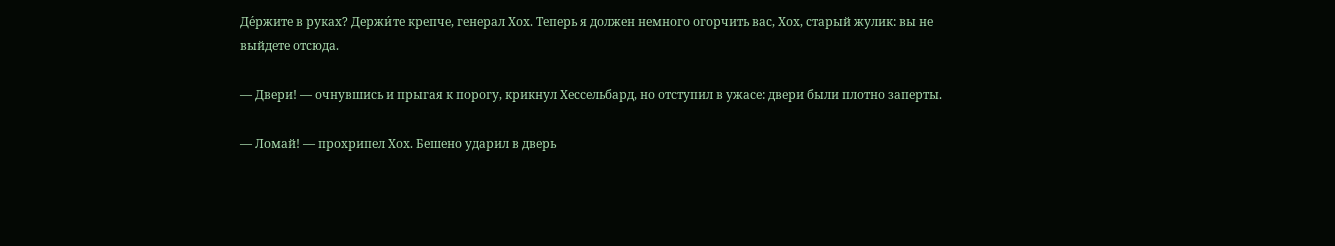Де́ржите в руках? Держи́те крепче, генерал Хох. Теперь я должен немного огорчить вас, Хох, старый жулик: вы не выйдете отсюда.

— Двери! — очнувшись и прыгая к порогу, крикнул Хессельбард, но отступил в ужасе: двери были плотно заперты.

— Ломай! — прохрипел Хох. Бешено ударил в дверь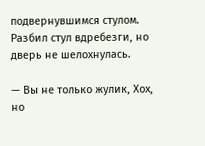подвернувшимся стулом. Разбил стул вдребезги, но дверь не шелохнулась.

— Вы не только жулик, Хох, но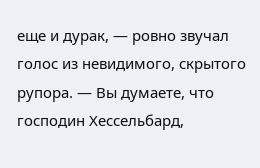еще и дурак, — ровно звучал голос из невидимого, скрытого рупора. — Вы думаете, что господин Хессельбард,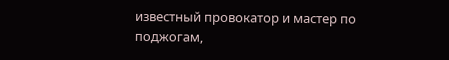известный провокатор и мастер по поджогам,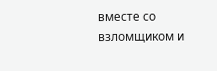вместе со взломщиком и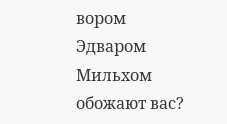вором Эдваром Мильхом обожают вас?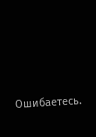Ошибаетесь.